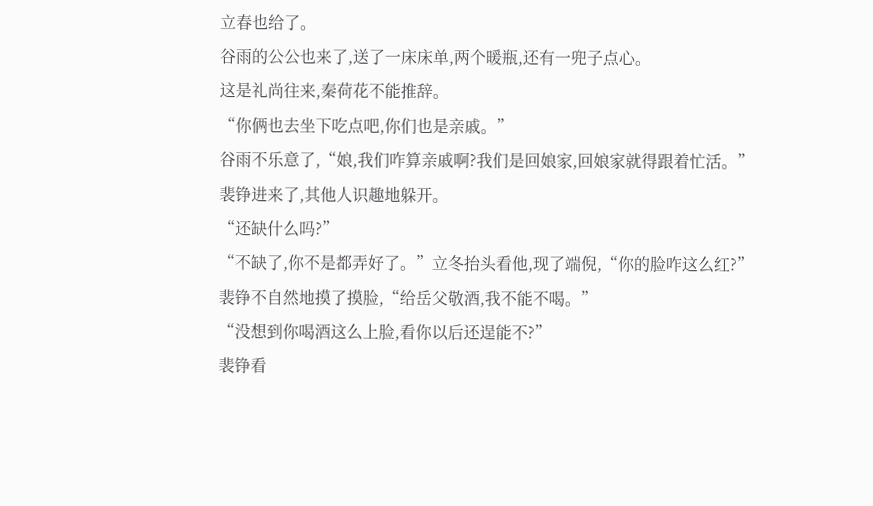立春也给了。
谷雨的公公也来了,送了一床床单,两个暖瓶,还有一兜子点心。
这是礼尚往来,秦荷花不能推辞。
“你俩也去坐下吃点吧,你们也是亲戚。”
谷雨不乐意了,“娘,我们咋算亲戚啊?我们是回娘家,回娘家就得跟着忙活。”
裴铮进来了,其他人识趣地躲开。
“还缺什么吗?”
“不缺了,你不是都弄好了。”立冬抬头看他,现了端倪,“你的脸咋这么红?”
裴铮不自然地摸了摸脸,“给岳父敬酒,我不能不喝。”
“没想到你喝酒这么上脸,看你以后还逞能不?”
裴铮看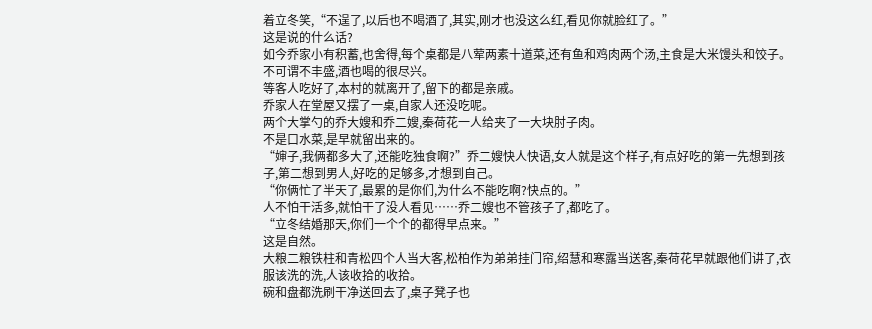着立冬笑,“不逞了,以后也不喝酒了,其实,刚才也没这么红,看见你就脸红了。”
这是说的什么话?
如今乔家小有积蓄,也舍得,每个桌都是八荤两素十道菜,还有鱼和鸡肉两个汤,主食是大米馒头和饺子。
不可谓不丰盛,酒也喝的很尽兴。
等客人吃好了,本村的就离开了,留下的都是亲戚。
乔家人在堂屋又摆了一桌,自家人还没吃呢。
两个大掌勺的乔大嫂和乔二嫂,秦荷花一人给夹了一大块肘子肉。
不是口水菜,是早就留出来的。
“婶子,我俩都多大了,还能吃独食啊?”乔二嫂快人快语,女人就是这个样子,有点好吃的第一先想到孩子,第二想到男人,好吃的足够多,才想到自己。
“你俩忙了半天了,最累的是你们,为什么不能吃啊?快点的。”
人不怕干活多,就怕干了没人看见……乔二嫂也不管孩子了,都吃了。
“立冬结婚那天,你们一个个的都得早点来。”
这是自然。
大粮二粮铁柱和青松四个人当大客,松柏作为弟弟挂门帘,绍慧和寒露当送客,秦荷花早就跟他们讲了,衣服该洗的洗,人该收拾的收拾。
碗和盘都洗刷干净送回去了,桌子凳子也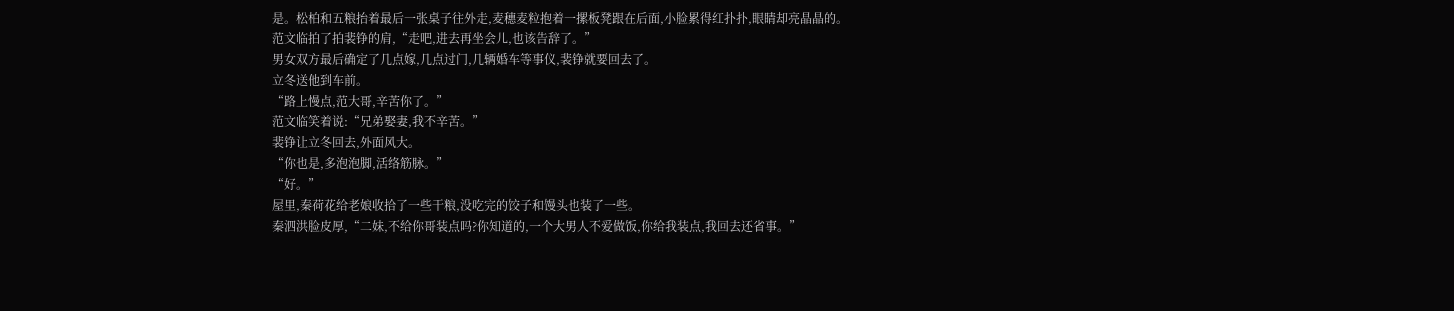是。松柏和五粮抬着最后一张桌子往外走,麦穗麦粒抱着一摞板凳跟在后面,小脸累得红扑扑,眼睛却亮晶晶的。
范文临拍了拍裴铮的肩,“走吧,进去再坐会儿,也该告辞了。”
男女双方最后确定了几点嫁,几点过门,几辆婚车等事仪,裴铮就要回去了。
立冬送他到车前。
“路上慢点,范大哥,辛苦你了。”
范文临笑着说:“兄弟娶妻,我不辛苦。”
裴铮让立冬回去,外面风大。
“你也是,多泡泡脚,活络筋脉。”
“好。”
屋里,秦荷花给老娘收拾了一些干粮,没吃完的饺子和馒头也装了一些。
秦泗洪脸皮厚,“二妹,不给你哥装点吗?你知道的,一个大男人不爱做饭,你给我装点,我回去还省事。”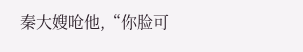秦大嫂呛他,“你脸可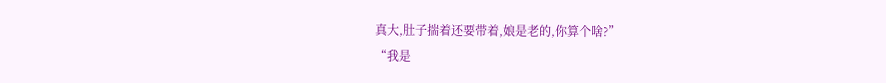真大,肚子揣着还要带着,娘是老的,你算个啥?”
“我是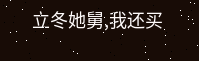立冬她舅,我还买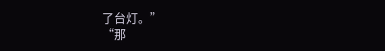了台灯。”
“那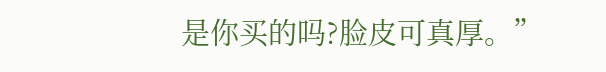是你买的吗?脸皮可真厚。”